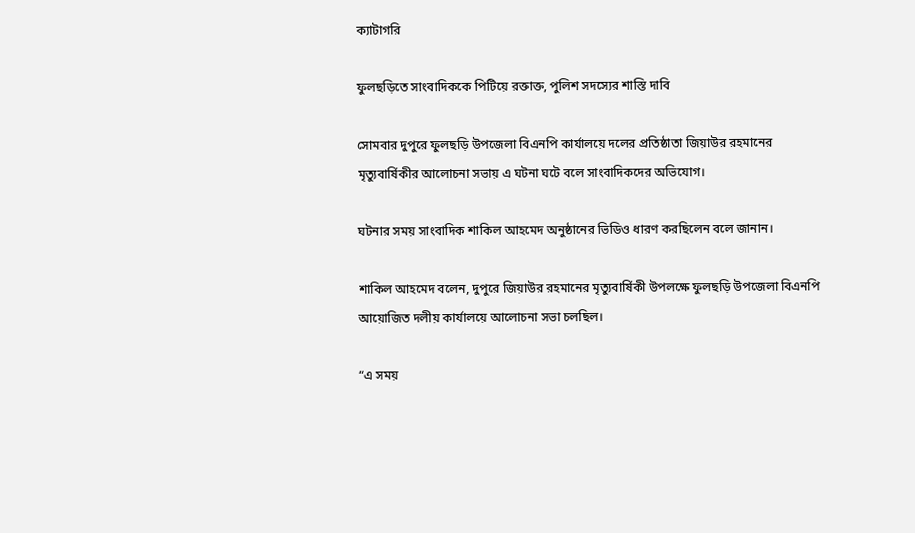ক্যাটাগরি

ফুলছড়িতে সাংবাদিককে পিটিয়ে রক্তাক্ত, পুলিশ সদস্যের শাস্তি দাবি

সোমবার দুপুরে ফুলছড়ি উপজেলা বিএনপি কার্যালয়ে দলের প্রতিষ্ঠাতা জিয়াউর রহমানের মৃত্যুবার্ষিকীর আলোচনা সভায় এ ঘটনা ঘটে বলে সাংবাদিকদের অভিযোগ।

ঘটনার সময় সাংবাদিক শাকিল আহমেদ অনুষ্ঠানের ভিডিও ধারণ করছিলেন বলে জানান।

শাকিল আহমেদ বলেন, দুপুরে জিয়াউর রহমানের মৃত্যুবার্ষিকী উপলক্ষে ফুলছড়ি উপজেলা বিএনপি আয়োজিত দলীয় কার্যালয়ে আলোচনা সভা চলছিল।

“এ সময়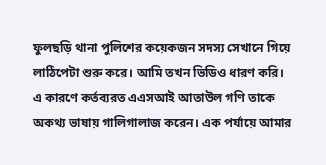ফুলছড়ি থানা পুলিশের কয়েকজন সদস্য সেখানে গিয়ে লাঠিপেটা শুরু করে। আমি তখন ভিডিও ধারণ করি। এ কারণে কর্তব্যরত এএসআই আতাউল গণি তাকে অকথ্য ভাষায় গালিগালাজ করেন। এক পর্যায়ে আমার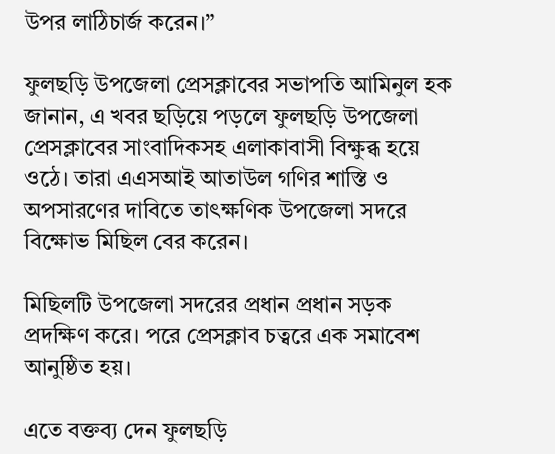উপর লাঠিচার্জ করেন।”

ফুলছড়ি উপজেলা প্রেসক্লাবের সভাপতি আমিনুল হক জানান, এ খবর ছড়িয়ে পড়লে ফুলছড়ি উপজেলা প্রেসক্লাবের সাংবাদিকসহ এলাকাবাসী বিক্ষুব্ধ হয়ে ওঠে। তারা এএসআই আতাউল গণির শাস্তি ও অপসারণের দাবিতে তাৎক্ষণিক উপজেলা সদরে বিক্ষোভ মিছিল বের করেন।

মিছিলটি উপজেলা সদরের প্রধান প্রধান সড়ক প্রদক্ষিণ করে। পরে প্রেসক্লাব চত্বরে এক সমাবেশ আনুষ্ঠিত হয়।

এতে বক্তব্য দেন ফুলছড়ি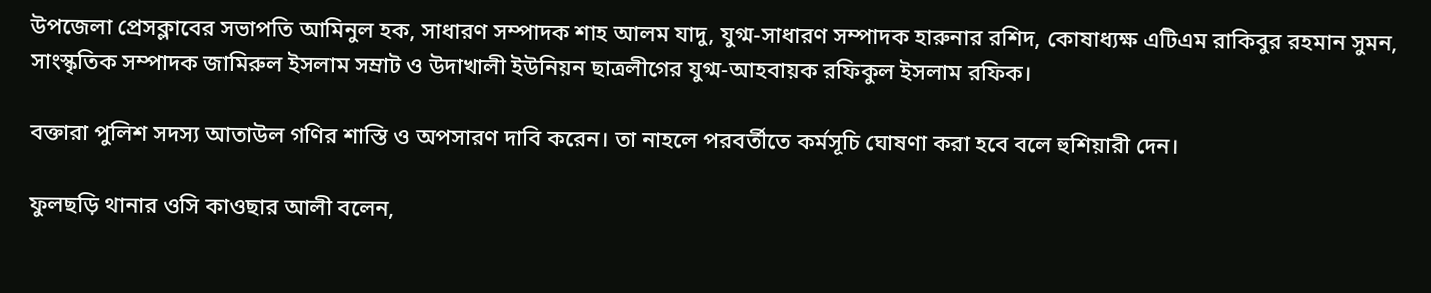উপজেলা প্রেসক্লাবের সভাপতি আমিনুল হক, সাধারণ সম্পাদক শাহ আলম যাদু, যুগ্ম-সাধারণ সম্পাদক হারুনার রশিদ, কোষাধ্যক্ষ এটিএম রাকিবুর রহমান সুমন, সাংস্কৃতিক সম্পাদক জামিরুল ইসলাম সম্রাট ও উদাখালী ইউনিয়ন ছাত্রলীগের যুগ্ম-আহবায়ক রফিকুল ইসলাম রফিক।

বক্তারা পুলিশ সদস্য আতাউল গণির শাস্তি ও অপসারণ দাবি করেন। তা নাহলে পরবর্তীতে কর্মসূচি ঘোষণা করা হবে বলে হুশিয়ারী দেন।

ফুলছড়ি থানার ওসি কাওছার আলী বলেন,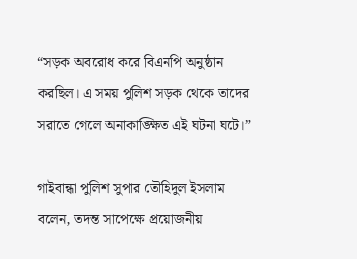“সড়ক অবরোধ করে বিএনপি অনুষ্ঠান করছিল। এ সময় পুলিশ সড়ক থেকে তাদের সরাতে গেলে অনাকাঙ্ক্ষিত এই ঘটনা ঘটে।”

গাইবান্ধা পুলিশ সুপার তৌহিদুল ইসলাম বলেন, তদন্ত সাপেক্ষে প্রয়োজনীয়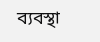ব্যবস্থা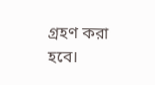গ্রহণ করা হবে।